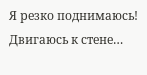Я резко поднимаюсь! Двигаюсь к стене…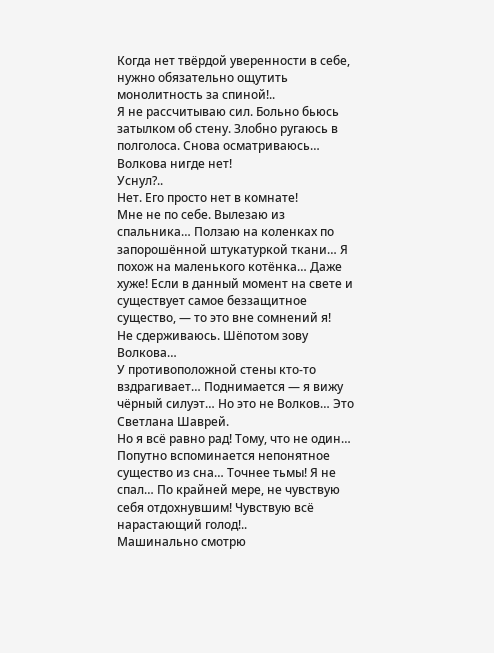Когда нет твёрдой уверенности в себе, нужно обязательно ощутить монолитность за спиной!..
Я не рассчитываю сил. Больно бьюсь затылком об стену. Злобно ругаюсь в полголоса. Снова осматриваюсь…
Волкова нигде нет!
Уснул?..
Нет. Его просто нет в комнате!
Мне не по себе. Вылезаю из спальника… Ползаю на коленках по запорошённой штукатуркой ткани… Я похож на маленького котёнка… Даже хуже! Если в данный момент на свете и существует самое беззащитное существо, — то это вне сомнений я!
Не сдерживаюсь. Шёпотом зову Волкова…
У противоположной стены кто-то вздрагивает… Поднимается — я вижу чёрный силуэт… Но это не Волков… Это Светлана Шаврей.
Но я всё равно рад! Тому, что не один… Попутно вспоминается непонятное существо из сна… Точнее тьмы! Я не спал… По крайней мере, не чувствую себя отдохнувшим! Чувствую всё нарастающий голод!..
Машинально смотрю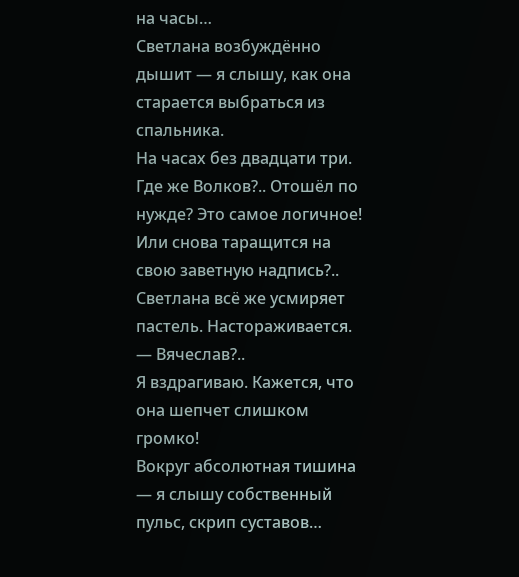на часы…
Светлана возбуждённо дышит — я слышу, как она старается выбраться из спальника.
На часах без двадцати три.
Где же Волков?.. Отошёл по нужде? Это самое логичное! Или снова таращится на свою заветную надпись?..
Светлана всё же усмиряет пастель. Настораживается.
— Вячеслав?..
Я вздрагиваю. Кажется, что она шепчет слишком громко!
Вокруг абсолютная тишина — я слышу собственный пульс, скрип суставов…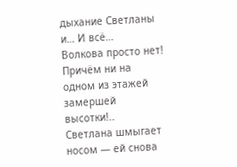дыхание Светланы и… И всё…
Волкова просто нет! Причём ни на одном из этажей замершей высотки!..
Светлана шмыгает носом — ей снова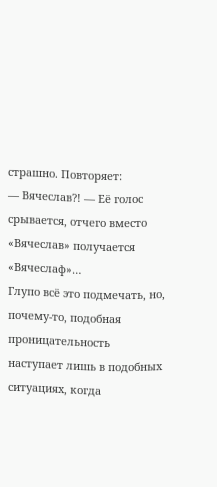страшно. Повторяет:
— Вячеслав?! — Её голос срывается, отчего вместо «Вячеслав» получается «Вячеслаф»…
Глупо всё это подмечать, но, почему-то, подобная проницательность наступает лишь в подобных ситуациях, когда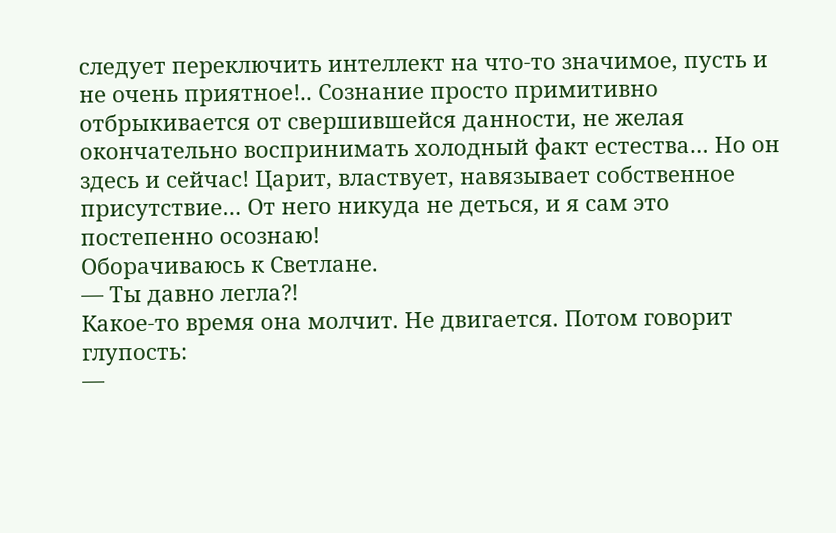следует переключить интеллект на что-то значимое, пусть и не очень приятное!.. Сознание просто примитивно отбрыкивается от свершившейся данности, не желая окончательно воспринимать холодный факт естества… Но он здесь и сейчас! Царит, властвует, навязывает собственное присутствие… От него никуда не деться, и я сам это постепенно осознаю!
Оборачиваюсь к Светлане.
— Ты давно легла?!
Какое-то время она молчит. Не двигается. Потом говорит глупость:
—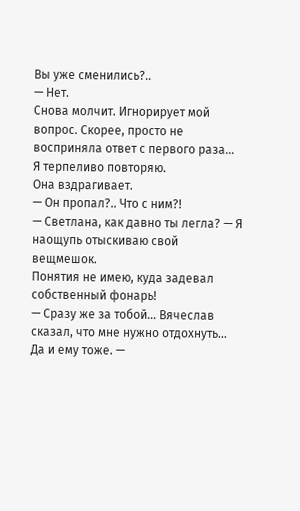Вы уже сменились?..
— Нет.
Снова молчит. Игнорирует мой вопрос. Скорее, просто не восприняла ответ с первого раза…
Я терпеливо повторяю.
Она вздрагивает.
— Он пропал?.. Что с ним?!
— Светлана, как давно ты легла? — Я наощупь отыскиваю свой вещмешок.
Понятия не имею, куда задевал собственный фонарь!
— Сразу же за тобой… Вячеслав сказал, что мне нужно отдохнуть… Да и ему тоже. —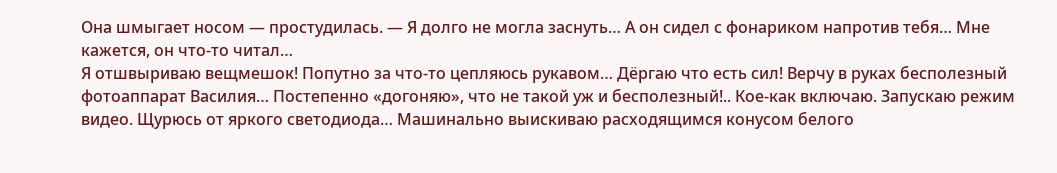Она шмыгает носом — простудилась. — Я долго не могла заснуть… А он сидел с фонариком напротив тебя… Мне кажется, он что-то читал…
Я отшвыриваю вещмешок! Попутно за что-то цепляюсь рукавом… Дёргаю что есть сил! Верчу в руках бесполезный фотоаппарат Василия… Постепенно «догоняю», что не такой уж и бесполезный!.. Кое-как включаю. Запускаю режим видео. Щурюсь от яркого светодиода… Машинально выискиваю расходящимся конусом белого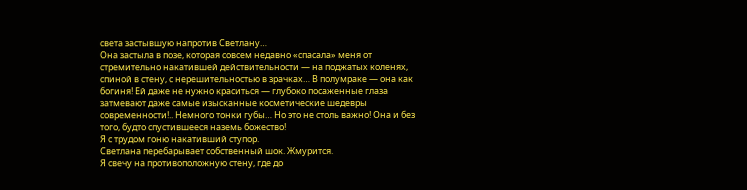света застывшую напротив Светлану…
Она застыла в позе, которая совсем недавно «спасала» меня от стремительно накатившей действительности — на поджатых коленях, спиной в стену, с нерешительностью в зрачках… В полумраке — она как богиня! Ей даже не нужно краситься — глубоко посаженные глаза затмевают даже самые изысканные косметические шедевры современности!.. Немного тонки губы… Но это не столь важно! Она и без того, будто спустившееся наземь божество!
Я с трудом гоню накативший ступор.
Светлана перебарывает собственный шок. Жмурится.
Я свечу на противоположную стену, где до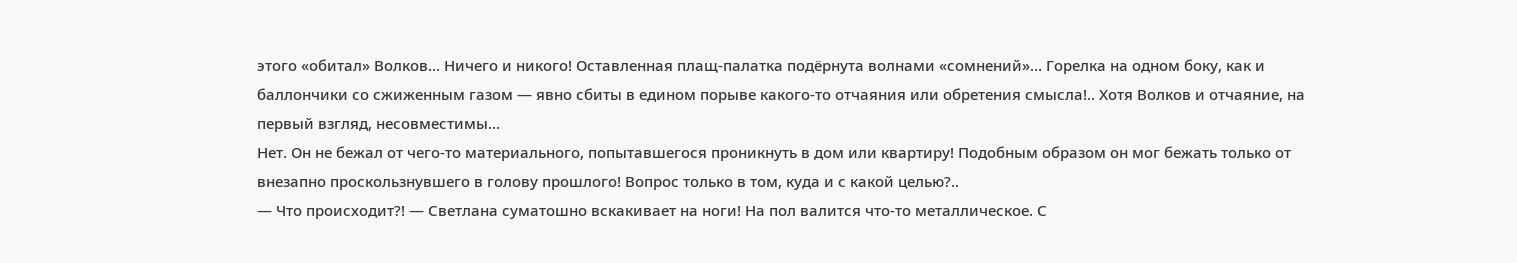этого «обитал» Волков… Ничего и никого! Оставленная плащ-палатка подёрнута волнами «сомнений»… Горелка на одном боку, как и баллончики со сжиженным газом — явно сбиты в едином порыве какого-то отчаяния или обретения смысла!.. Хотя Волков и отчаяние, на первый взгляд, несовместимы…
Нет. Он не бежал от чего-то материального, попытавшегося проникнуть в дом или квартиру! Подобным образом он мог бежать только от внезапно проскользнувшего в голову прошлого! Вопрос только в том, куда и с какой целью?..
— Что происходит?! — Светлана суматошно вскакивает на ноги! На пол валится что-то металлическое. С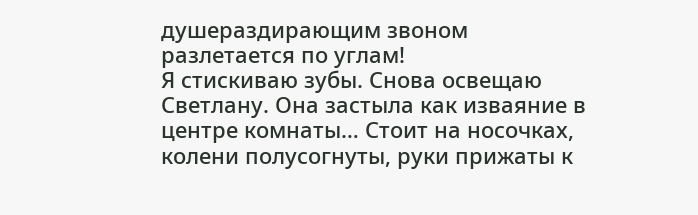душераздирающим звоном разлетается по углам!
Я стискиваю зубы. Снова освещаю Светлану. Она застыла как изваяние в центре комнаты… Стоит на носочках, колени полусогнуты, руки прижаты к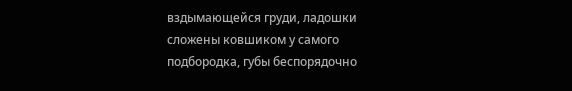вздымающейся груди, ладошки сложены ковшиком у самого подбородка, губы беспорядочно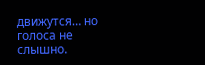движутся… но голоса не слышно.